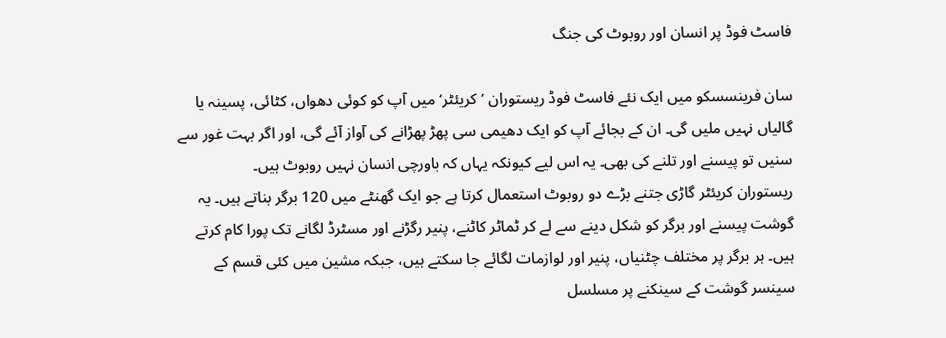فاسٹ فوڈ پر انسان اور روبوٹ کی جنگ

سان فرینسسکو میں ایک نئے فاسٹ فوڈ ریستوران ’کریئٹر‘ میں آپ کو کوئی دھواں، کٹائی، پسینہ یا گالیاں نہیں ملیں گی۔ ان کے بجائے آپ کو ایک دھیمی سی پھڑ پھڑانے کی آواز آئے گی، اور اگر بہت غور سے سنیں تو پیسنے اور تلنے کی بھی۔ یہ اس لیے کیونکہ یہاں کہ باورچی انسان نہیں روبوٹ ہیں۔
ریستوران کریئٹر گاڑی جتنے بڑے دو روبوٹ استعمال کرتا ہے جو ایک گھنٹے میں 120 برگر بناتے ہیں۔ یہ گوشت پیسنے اور برگر کو شکل دینے سے لے کر ٹماٹر کاٹنے، پنیر رگڑنے اور مسٹرڈ لگانے تک پورا کام کرتے ہیں۔ ہر برگر پر مختلف چٹنیاں، پنیر اور لوازمات لگائے جا سکتے ہیں، جبکہ مشین میں کئی قسم کے سینسر گوشت کے سینکنے پر مسلسل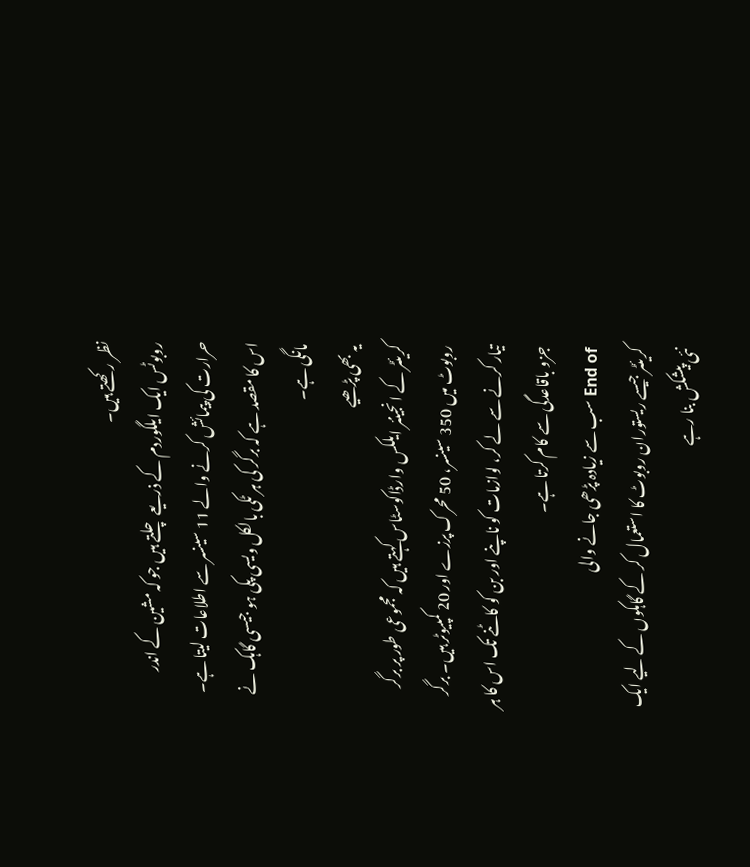نظر رکھتے ہیں۔
روبوٹس ایک ایلگوردم کے ذریعے چلتے ہیں جو کہ مشین کے اندر حرارت کی پیمائش کرنے والے 11 سینسر سے اطلاعات لیتا ہے۔ اس کا مقصد ہے کہ برگر کی ہر ٹکی بالکل ویسی پکی ہو جیسی گاہک نے مانگی ہے۔
یہ بھی پڑھیے
کریئٹر کے انجینئر ایلکس وارڈاکوسٹاس کہتے ہیں کہ مجموعی طور پر برگر روبوٹ میں 350 سینسر، 50 محرک پرزے اور 20 کمپیوٹر ہیں۔ برگر تیار کرنے سے لے کر، لوازمات کو ناپنے اور بن کو کاٹنے تک اس کا ہر جزو باقاعدگی سے کام کرتا ہے۔
End of سب سے زیادہ پڑھی جانے والی
کریئٹر جیسے ریستوران روبوٹ کا استعمال کر کے گاہکوں کے لیے ایک نئی پیشکش بنا رہے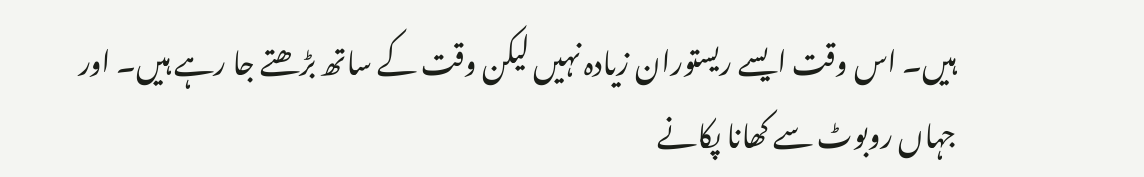ہیں۔ اس وقت ایسے ریستوران زیادہ نہیں لیکن وقت کے ساتھ بڑھتے جا رہے ہیں۔ اور جہاں روبوٹ سے کھانا پکانے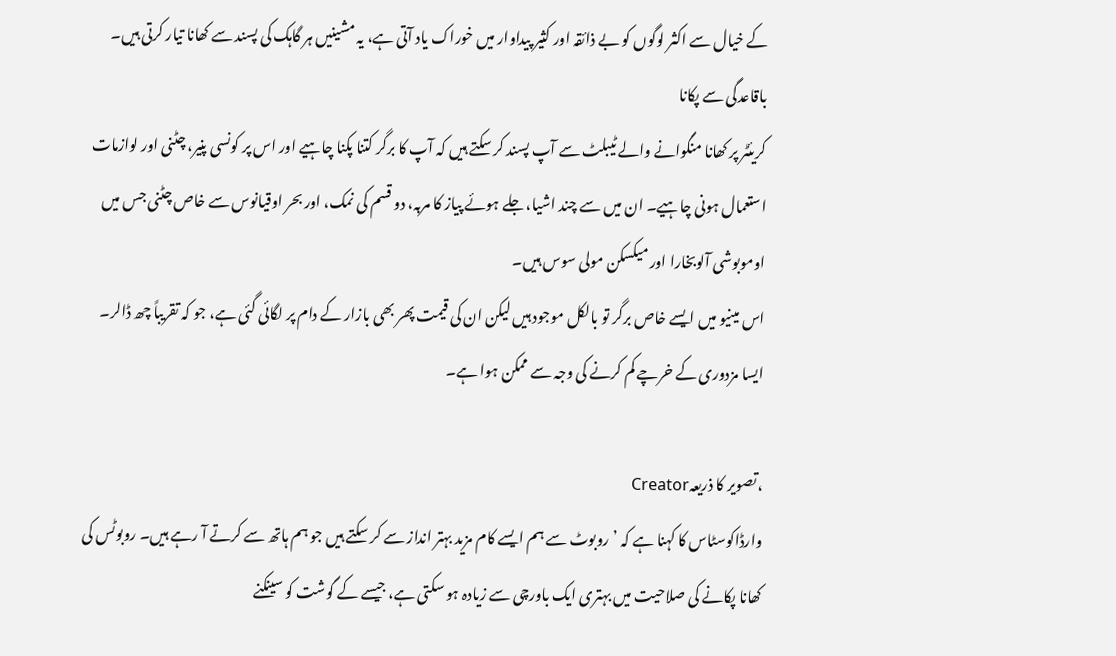کے خیال سے اکثر لوگوں کو بے ذائقہ اور کثیر پیداوار میں خوراک یاد آتی ہے، یہ مشینیں ہر گاہک کی پسند سے کھانا تیار کرتی ہیں۔
باقاعدگی سے پکانا
کریئٹر پر کھانا منگوانے والے ٹیبلٹ سے آپ پسند کر سکتے ہیں کہ آپ کا برگر کتنا پکنا چاہیے اور اس پر کونسی پنیر، چٹنی اور لوازمات استعمال ہونی چاہیے۔ ان میں سے چند اشیا، جلے ہوئے پیاز کا مربہ، دو قسم کی نمک، اور بحر اوقیانوس سے خاص چٹنی جس میں اوموبوشی آلوبخارا اور میکسکن مولی سوس ہیں۔
اس مینیو میں ایسے خاص برگر تو بالکل موجود ہیں لیکن ان کی قیمت پھر بھی بازار کے دام پر لگائی گئی ہے، جو کہ تقریباً چھ ڈالر۔ ایسا مزدوری کے خرچے کم کرنے کی وجہ سے ممکن ہوا ہے۔

،تصویر کا ذریعہCreator
وارڈاکوسٹاس کا کہنا ہے کہ ’روبوٹ سے ہم ایسے کام مزید بہتر انداز سے کر سکتے ہیں جو ہم ہاتھ سے کرتے آ رہے ہیں۔ روبوٹس کی کھانا پکانے کی صلاحیت میں بہتری ایک باورچی سے زیادہ ہو سکتی ہے، جیسے کے گوشت کو سینکنے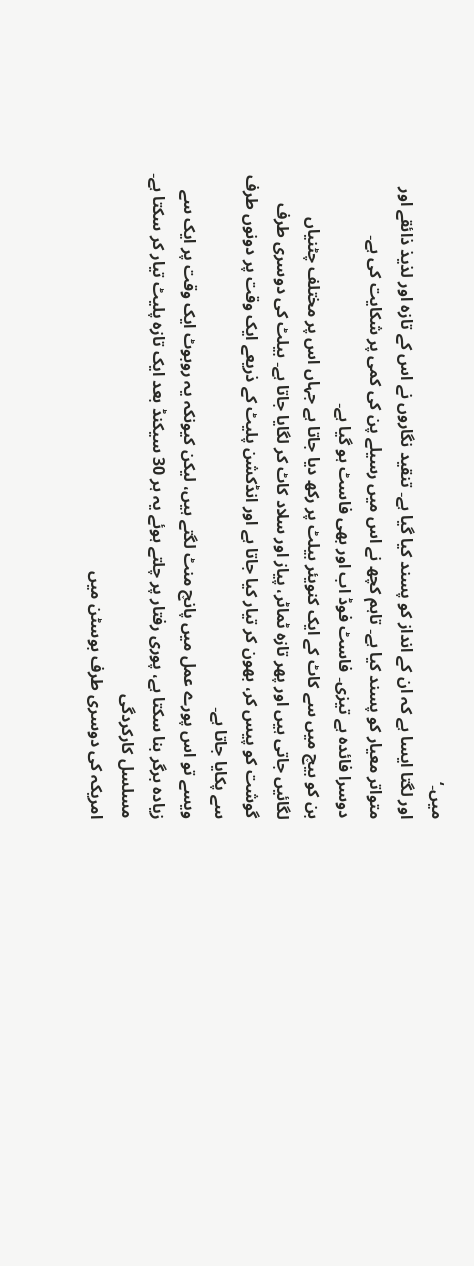میں۔‘
اور لگتا ایسا ہے کہ ان کے انداز کو پسند کیا گیا ہے۔ تنقید نگاروں نے اس کے تازہ اور لذیذ ذائقے اور متواتر معیار کو پسند کیا ہے۔ تاہم کچھ نے اس میں رسیلے پن کی کمی پر شکایت کی ہے۔
دوسرا فائدہ ہے تیزی۔ فاسٹ فوڈ اب اور بھی فاسٹ ہو گیا ہے۔
بن کو بیچ میں سے کاٹ کے ایک کنویئر بیلٹ پر رکھ دیا جاتا ہے جہاں اس پر مختلف چٹنیاں لگائیں جاتی ہیں اور پھر تازہ ٹماٹر، پیاز اور سلاد کاٹ کر لگایا جاتا ہے۔ بیلٹ کی دوسری طرف گوشت کو پیس کر، بھون کر تیار کیا جاتا ہے اور انڈکشن پلیٹ کے ذریعے ایک وقت پر دونوں طرف سے پکایا جاتا ہے۔
ویسے تو اس پورے عمل میں پانچ منٹ لگتے ہیں، لیکن کیونکہ یہ روبوٹ ایک وقت پر ایک سے زیادہ برگر بنا سکتا ہے، پوری رفتار پر چلتے ہوئے یہ ہر 30 سیکنڈ بعد ایک تازہ پلیٹ تیار کر سکتا ہے۔
مسلسل کارکردگی
امریکہ کی دوسری طرف بوسٹن میں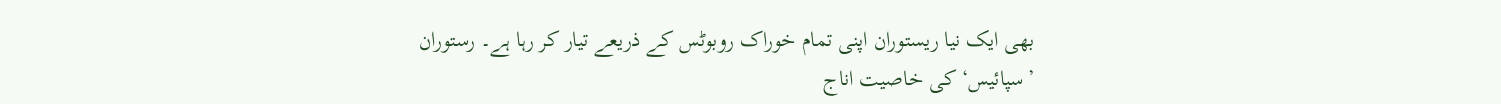بھی ایک نیا ریستوران اپنی تمام خوراک روبوٹس کے ذریعے تیار کر رہا ہے۔ رستوران ’سپائیس‘ کی خاصیت اناج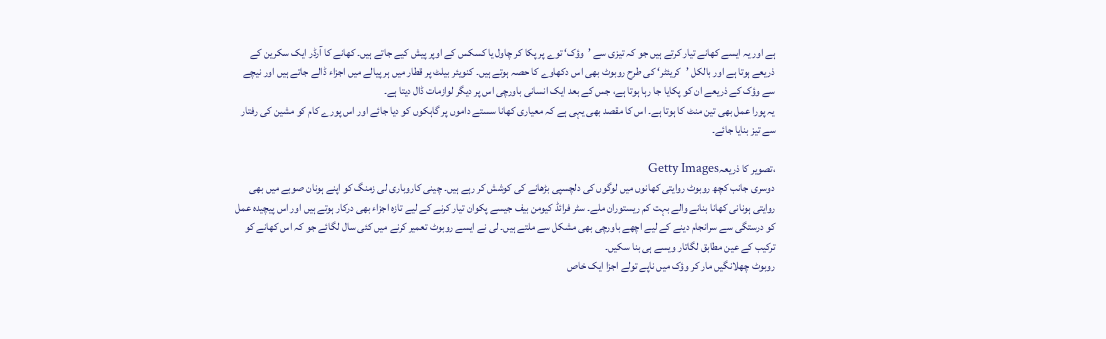ہے اور یہ ایسے کھانے تیار کرتے ہیں جو کہ تیزی سے ’وؤک‘ توے پر پکا کر چاول یا کسکس کے اوپر پیش کیے جاتے ہیں۔ کھانے کا آرڈر ایک سکرین کے ذریعے ہوتا ہے اور بالکل ’کریئٹر‘ کی طرح روبوٹ بھی اس دکھاوے کا حصہ ہوتے ہیں۔ کنویئر بیلٹ پر قطار میں ہر پیالے میں اجزاء ڈالے جاتے ہیں اور نیچے سے وؤک کے ذریعے ان کو پکایا جا رہا ہوتا ہے، جس کے بعد ایک انسانی باورچی اس پر دیگر لوازمات ڈال دیتا ہے۔
یہ پورا عمل بھی تین منٹ کا ہوتا ہے۔ اس کا مقصد بھی یہی ہے کہ معیاری کھانا سستے داموں پر گاہکوں کو دیا جائے اور اس پورے کام کو مشین کی رفتار سے تیز بنایا جائے۔

،تصویر کا ذریعہGetty Images
دوسری جانب کچھ روبوٹ روایتی کھانوں میں لوگوں کی دلچسپی بڑھانے کی کوشش کر رہے ہیں۔ چینی کاروباری لی زمنگ کو اپنے ہونان صوبے میں بھی روایتی ہونانی کھانا بنانے والے بہت کم ریستوران ملے۔ سٹر فرائڈ کیومن بیف جیسے پکوان تیار کرنے کے لیے تازہ اجزاء بھی درکار ہوتے ہیں اور اس پیچیدہ عمل کو درستگی سے سرانجام دینے کے لیے اچھے باورچی بھی مشکل سے ملتے ہیں۔ لی نے ایسے روبوٹ تعمیر کرنے میں کئی سال لگائے جو کہ اس کھانے کو ترکیب کے عین مطابق لگاتار ویسے ہی بنا سکیں۔
روبوٹ چھلانگیں مار کر وؤک میں ناپے تولے اجزا ایک خاص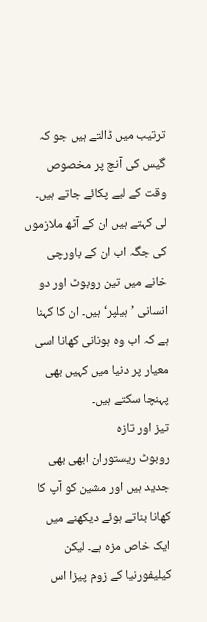ترتیب میں ڈالتے ہیں جو کہ گیس کی آنچ پر مخصوص وقت کے لیے پکائے جاتے ہیں۔
لی کہتے ہیں ان کے آٹھ ملازموں کی جگہ اب ان کے باورچی خانے میں تین روبوٹ اور دو انسانی ’ہیلپر‘ ہیں۔ ان کا کہنا ہے کہ اب وہ ہونانی کھانا اسی معیار پر دنیا میں کہیں بھی پہنچا سکتے ہیں۔
تیز اور تازہ
روبوٹ ریستوران ابھی بھی جدید ہیں اور مشین کو آپ کا کھانا بناتے ہوئے دیکھنے میں ایک خاص مزہ ہے۔ لیکن کیلیفورنیا کے زوم پیزا اس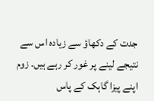جدت کے دکھاؤ سے زیادہ اس سے نتیجے لینے پر غور کر رہے ہیں۔ زوم اپنے پیزا گاہک کے پاس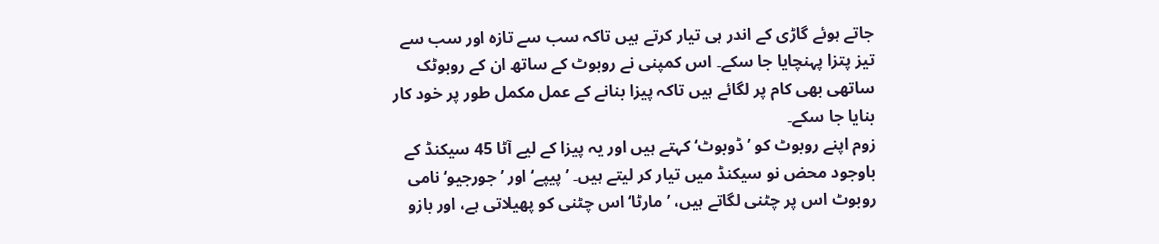جاتے ہوئے گاڑی کے اندر ہی تیار کرتے ہیں تاکہ سب سے تازہ اور سب سے تیز پتزا پہنچایا جا سکے۔ اس کمپنی نے روبوٹ کے ساتھ ان کے روبوٹک ساتھی بھی کام پر لگائے ہیں تاکہ پیزا بنانے کے عمل مکمل طور پر خود کار بنایا جا سکے۔
زوم اپنے روبوٹ کو ’ڈوبوٹ‘ کہتے ہیں اور یہ پیزا کے لیے آٹا 45 سیکنڈ کے باوجود محض نو سیکنڈ میں تیار کر لیتے ہیں۔ ’پیپے‘ اور ’جورجیو‘ نامی روبوٹ اس پر چٹنی لگاتے ہیں، ’مارٹا‘ اس چٹنی کو پھیلاتی ہے، اور بازو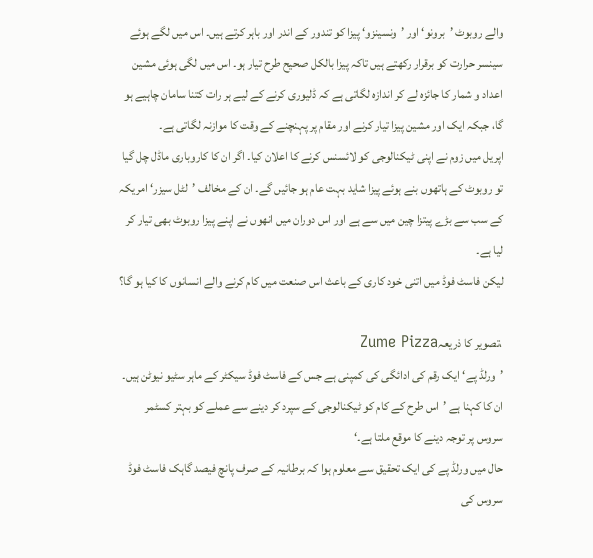والے روبوٹ ’برونو‘ اور ’ونسینزو‘ پیزا کو تندور کے اندر اور باہر کرتے ہیں۔ اس میں لگے ہوئے سینسر حرارت کو برقرار رکھتے ہیں تاکہ پیزا بالکل صحیح طرح تیار ہو۔ اس میں لگی ہوئی مشین اعداد و شمار کا جائزہ لے کر اندازہ لگاتی ہے کہ ڈلیوری کرنے کے لیے ہر رات کتنا سامان چاہیے ہو گا، جبکہ ایک اور مشین پیزا تیار کرنے اور مقام پر پہنچنے کے وقت کا موازنہ لگاتی ہے۔
اپریل میں زوم نے اپنی ٹیکنالوجی کو لائسنس کرنے کا اعلان کیا۔ اگر ان کا کاروباری ماڈل چل گیا تو روبوٹ کے ہاتھوں بنے ہوئے پیزا شاید بہت عام ہو جائیں گے۔ ان کے مخالف ’لٹل سیزر‘ امریکہ کے سب سے بڑے پیتزا چین میں سے ہے اور اس دوران میں انھوں نے اپنے پیزا روبوٹ بھی تیار کر لیا ہے۔
لیکن فاسٹ فوڈ میں اتنی خود کاری کے باعث اس صنعت میں کام کرنے والے انسانوں کا کیا ہو گا؟

،تصویر کا ذریعہZume Pizza
’ورلڈ پے‘ ایک رقم کی ادائگی کی کمپنی ہے جس کے فاسٹ فوڈ سیکٹر کے ماہر سٹیو نیوٹن ہیں۔ ان کا کہنا ہے ’اس طرح کے کام کو ٹیکنالوجی کے سپرد کر دینے سے عملے کو بہتر کسٹمر سروس پر توجہ دینے کا موقع ملتا ہے۔‘
حال میں ورلڈ پے کی ایک تحقیق سے معلوم ہوا کہ برطانیہ کے صرف پانچ فیصد گاہک فاسٹ فوڈ سروس کی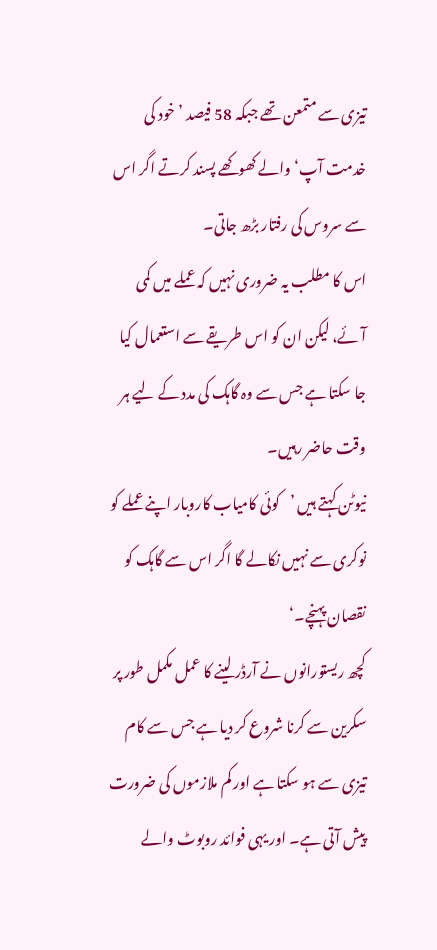تیزی سے متمعن تھے جبکہ 58 فیصد ’خود کی خدمت آپ‘ والے کھوکھے پسند کرتے اگر اس سے سروس کی رفتار بڑھ جاتی۔
اس کا مطلب یہ ضروری نہیں کہ عملے میں کمی آئے، لیکن ان کو اس طریقے سے استعمال کیا جا سکتا ہے جس سے وہ گاہک کی مدد کے لیے ہر وقت حاضر رہیں۔
نیوٹن کہتے ہیں ’کوئی کامیاب کاروبار اپنے عملے کو نوکری سے نہیں نکالے گا اگر اس سے گاہک کو نقصان پہنچے۔‘
کچھ ریستورانوں نے آرڈر لینے کا عمل مکمل طور پر سکرین سے کرنا شروع کر دیا ہے جس سے کام تیزی سے ہو سکتا ہے اور کم ملازموں کی ضرورت پیش آتی ہے۔ اور یہی فوائد روبوٹ والے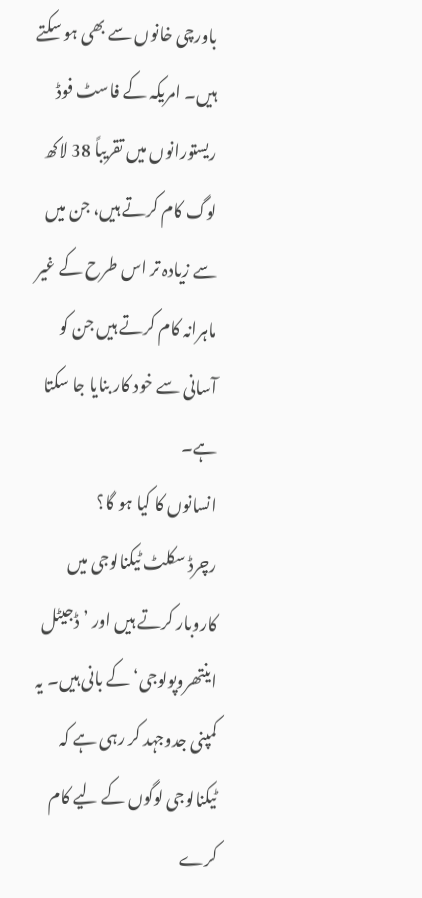باورچی خانوں سے بھی ہو سکتے ہیں۔ امریکہ کے فاسٹ فوڈ ریستورانوں میں تقریباً 38 لاکھ لوگ کام کرتے ہیں، جن میں سے زیادہ تر اس طرح کے غیر ماہرانہ کام کرتے ہیں جن کو آسانی سے خود کار بنایا جا سکتا ہے۔
انسانوں کا کیا ہو گا؟
رچرڈ سکلٹ ٹیکنالوجی میں کاروبار کرتے ہیں اور ’ڈجیٹل اینتھروپولوجی‘ کے بانی ہیں۔ یہ کمپنی جدوجہد کر رہی ہے کہ ٹیکنالوجی لوگوں کے لیے کام کرے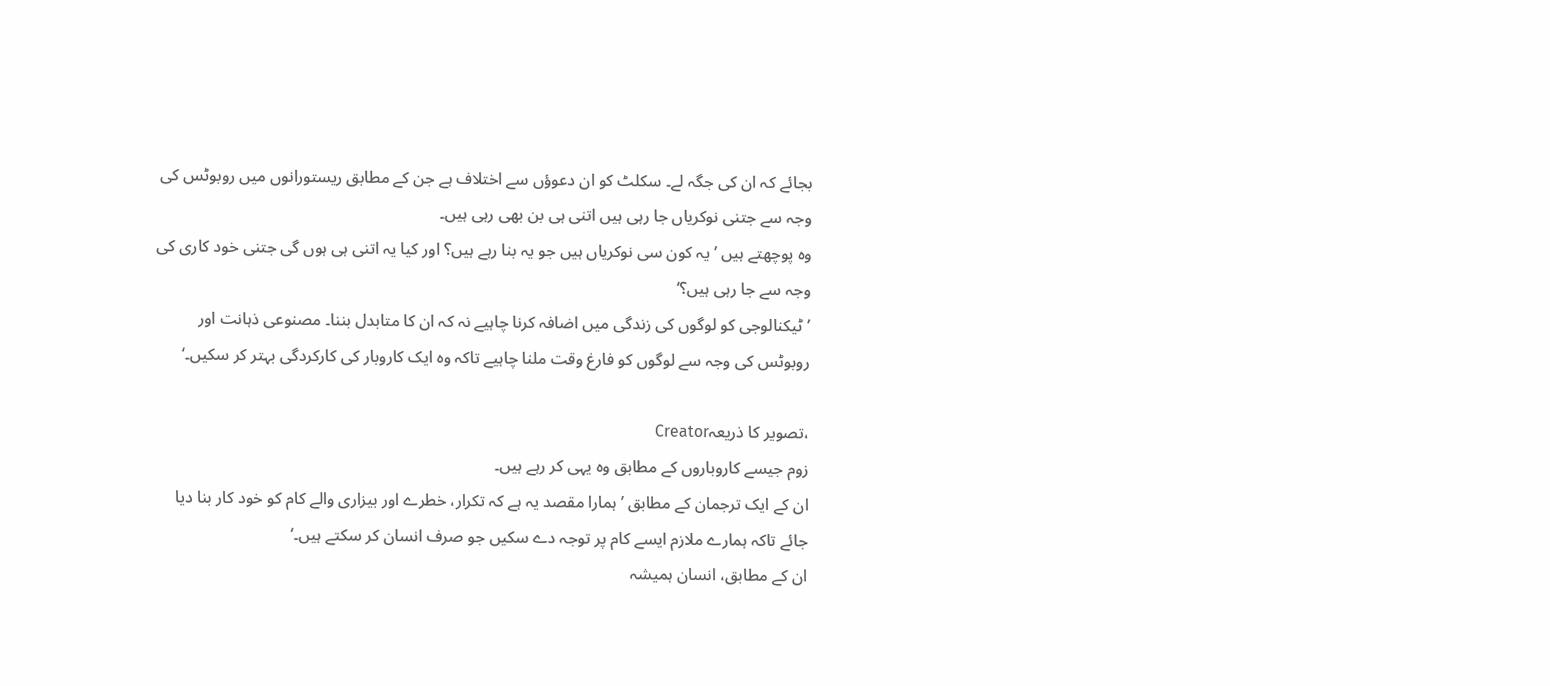بجائے کہ ان کی جگہ لے۔ سکلٹ کو ان دعوؤں سے اختلاف ہے جن کے مطابق ریستورانوں میں روبوٹس کی وجہ سے جتنی نوکریاں جا رہی ہیں اتنی ہی بن بھی رہی ہیں۔
وہ پوچھتے ہیں ’یہ کون سی نوکریاں ہیں جو یہ بنا رہے ہیں؟ اور کیا یہ اتنی ہی ہوں گی جتنی خود کاری کی وجہ سے جا رہی ہیں؟‘
’ٹیکنالوجی کو لوگوں کی زندگی میں اضافہ کرنا چاہیے نہ کہ ان کا متابدل بننا۔ مصنوعی ذہانت اور روبوٹس کی وجہ سے لوگوں کو فارغ وقت ملنا چاہیے تاکہ وہ ایک کاروبار کی کارکردگی بہتر کر سکیں۔‘

،تصویر کا ذریعہCreator
زوم جیسے کاروباروں کے مطابق وہ یہی کر رہے ہیں۔
ان کے ایک ترجمان کے مطابق ’ہمارا مقصد یہ ہے کہ تکرار، خطرے اور بیزاری والے کام کو خود کار بنا دیا جائے تاکہ ہمارے ملازم ایسے کام پر توجہ دے سکیں جو صرف انسان کر سکتے ہیں۔‘
ان کے مطابق، انسان ہمیشہ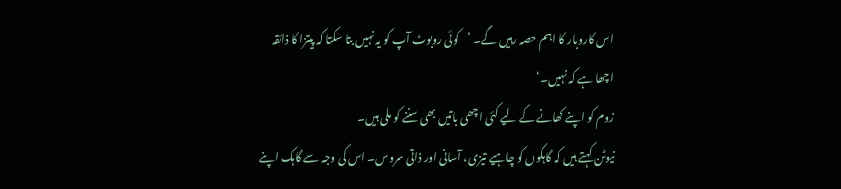اس کاروبار کا اہم حصہ رہیں گے۔ ’کوئی روبوٹ آپ کو یہ نہیں بتا سکتا کہ پیتزا کا ذائقہ اچھا ہے کہ نہیں۔‘
زوم کو اپنے کھانے کے لیے کئی اچھی باتیں بھی سننے کو ملی ہیں۔
نیوٹن کہتے ہیں کہ گاہکوں کو چاہیے تیزی، آسانی اور ذاتی سروس۔ اس کی وجہ سے گاہک اپنے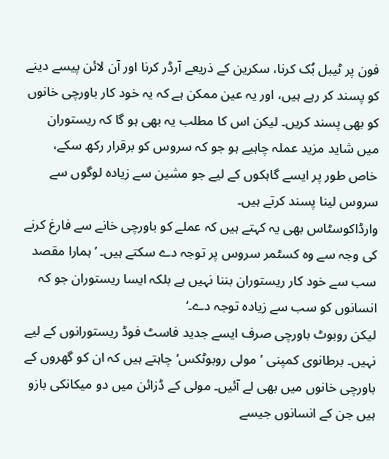فون پر ٹیبل بُک کرنا، سکرین کے ذریعے آرڈر کرنا اور آن لائن پیسے دینے کو پسند کر رہے ہیں، اور یہ عین ممکن ہے کہ یہ خود کار باورچی خانوں کو بھی پسند کریں۔ لیکن اس کا مطلب یہ بھی ہو گا کہ ریستوران میں شاید مزید عملہ چاہیے ہو جو کہ سروس کو برقرار رکھ سکے، خاص طور پر ایسے گاہکوں کے لیے جو مشین سے زیادہ لوگوں سے سروس لینا پسند کرتے ہیں۔
وارڈاکوسٹاس بھی یہ کہتے ہیں کہ عملے کو باورچی خانے سے فارغ کرنے کی وجہ سے وہ کسٹمر سروس پر توجہ دے سکتے ہیں۔ ’ہمارا مقصد سب سے خود کار ریستوران بننا نہیں ہے بلکہ ایسا ریستوران جو کہ انسانوں کو سب سے زیادہ توجہ دے۔‘
لیکن روبوٹ باورچی صرف ایسے جدید فاسٹ فوڈ ریستورانوں کے لیے نہیں۔ برطانوی کمپنی ’مولی روبوٹکس‘ چاہتے ہیں کہ ان کو گھروں کے باورچی خانوں میں بھی لے آئیں۔ مولی کے ڈزائن میں دو میکانکی بازو ہیں جن کے انسانوں جیسے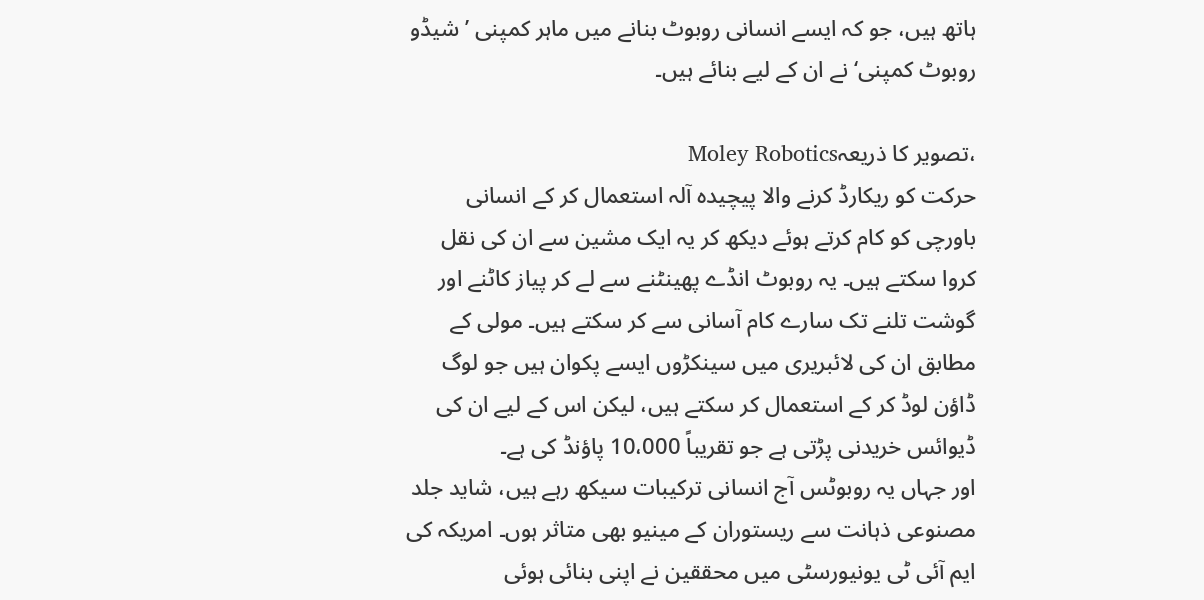ہاتھ ہیں، جو کہ ایسے انسانی روبوٹ بنانے میں ماہر کمپنی ’شیڈو روبوٹ کمپنی‘ نے ان کے لیے بنائے ہیں۔

،تصویر کا ذریعہMoley Robotics
حرکت کو ریکارڈ کرنے والا پیچیدہ آلہ استعمال کر کے انسانی باورچی کو کام کرتے ہوئے دیکھ کر یہ ایک مشین سے ان کی نقل کروا سکتے ہیں۔ یہ روبوٹ انڈے پھینٹنے سے لے کر پیاز کاٹنے اور گوشت تلنے تک سارے کام آسانی سے کر سکتے ہیں۔ مولی کے مطابق ان کی لائبریری میں سینکڑوں ایسے پکوان ہیں جو لوگ ڈاؤن لوڈ کر کے استعمال کر سکتے ہیں، لیکن اس کے لیے ان کی ڈیوائس خریدنی پڑتی ہے جو تقریباً 10،000 پاؤنڈ کی ہے۔
اور جہاں یہ روبوٹس آج انسانی ترکیبات سیکھ رہے ہیں، شاید جلد مصنوعی ذہانت سے ریستوران کے مینیو بھی متاثر ہوں۔ امریکہ کی ایم آئی ٹی یونیورسٹی میں محققین نے اپنی بنائی ہوئی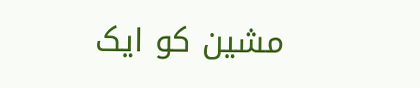مشین کو ایک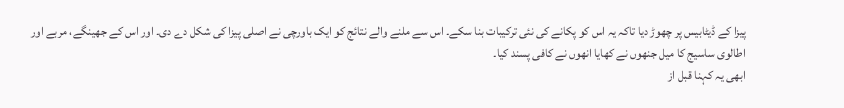پیزا کے ڈیٹابیس پر چھوڑ دیا تاکہ یہ اس کو پکانے کی نئی ترکیبات بنا سکے۔ اس سے ملنے والے نتائج کو ایک باورچی نے اصلی پیزا کی شکل دے دی۔ اور اس کے جھینگے، مربے اور اطالوی ساسيج کا میل جنھوں نے کھایا انھوں نے کافی پسند کیا۔
ابھی یہ کہنا قبل از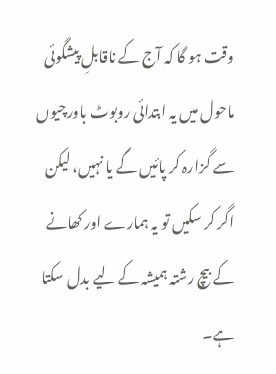وقت ہو گا کہ آج کے ناقابلِ پیشگوئی ماحول میں یہ ابتدائی روبوٹ باورچیوں سے گزارہ کر پائیں گے یا نہیں، لیکن اگر کر سکیں تو یہ ہمارے اور کھانے کے بیچ رشتہ ہمیشہ کے لیے بدل سکتا ہے۔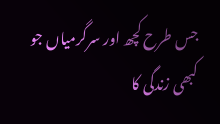جس طرح کچھ اور سرگرمیاں جو کبھی زندگی کا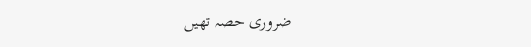ضروری حصہ تھیں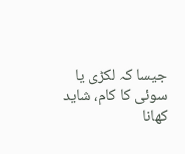جیسا کہ لکڑی یا سوئی کا کام، شاید کھانا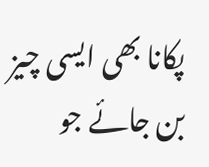پکانا بھی ایسی چیز بن جائے جو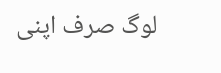لوگ صرف اپنی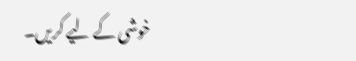خوشی کے لیے کریں۔